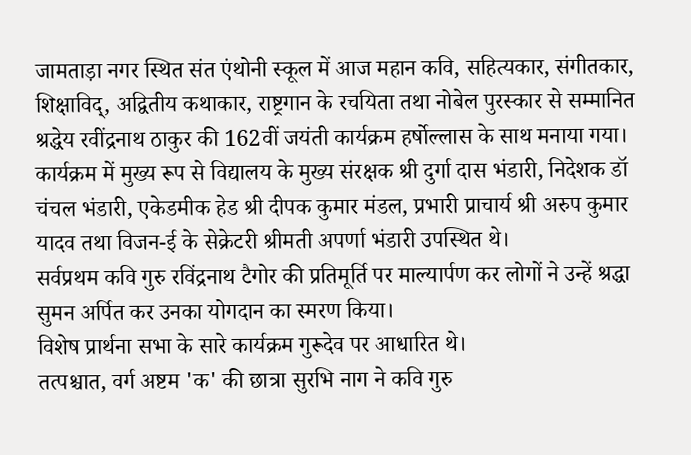जामताड़ा नगर स्थित संत एंथोनी स्कूल में आज महान कवि, सहित्यकार, संगीतकार, शिक्षाविद्, अद्वितीय कथाकार, राष्ट्रगान के रचयिता तथा नोबेल पुरस्कार से सम्मानित श्रद्धेय रवींद्रनाथ ठाकुर की 162वीं जयंती कार्यक्रम हर्षोल्लास के साथ मनाया गया।
कार्यक्रम में मुख्य रूप से विद्यालय के मुख्य संरक्षक श्री दुर्गा दास भंडारी, निदेशक डॉ चंचल भंडारी, एकेडमीक हेड श्री दीपक कुमार मंडल, प्रभारी प्राचार्य श्री अरुप कुमार यादव तथा विजन-ई के सेक्रेटरी श्रीमती अपर्णा भंडारी उपस्थित थे।
सर्वप्रथम कवि गुरु रविंद्रनाथ टैगोर की प्रतिमूर्ति पर माल्यार्पण कर लोगों ने उन्हें श्रद्धा सुमन अर्पित कर उनका योगदान का स्मरण किया।
विशेष प्रार्थना सभा के सारे कार्यक्रम गुरूदेव पर आधारित थे।
तत्पश्चात, वर्ग अष्टम 'क' की छात्रा सुरभि नाग ने कवि गुरु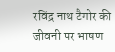रविंद्र नाथ टैगोर की जीवनी पर भाषण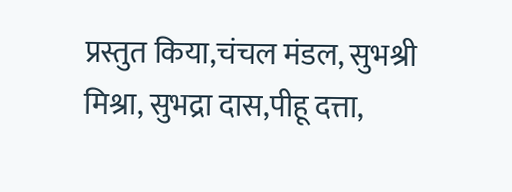प्रस्तुत किया,चंचल मंडल, सुभश्री मिश्रा, सुभद्रा दास,पीहू दत्ता,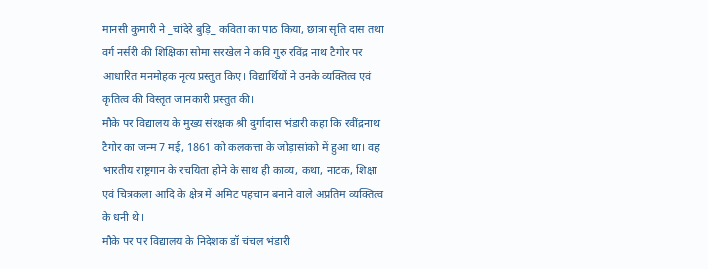मानसी कुमारी ने _चांदेरे बुड़ि_ कविता का पाठ किया, छात्रा सृति दास तथा वर्ग नर्सरी की शिक्षिका सोमा सरखेल ने कवि गुरु रविंद्र नाथ टैगोर पर आधारित मनमोहक नृत्य प्रस्तुत किए। विद्यार्थियों ने उनके व्यक्तित्व एवं कृतित्व की विस्तृत जानकारी प्रस्तुत की।
मौके पर विद्यालय के मुख्य संरक्षक श्री दुर्गादास भंडारी कहा कि रवींद्रनाथ टैगोर का जन्म 7 मई, 1861 को कलकत्ता के जोड़ासांको में हुआ था। वह भारतीय राष्ट्रगान के रचयिता होने के साथ ही काव्य, कथा, नाटक, शिक्षा एवं चित्रकला आदि के क्षेत्र में अमिट पहचान बनाने वाले अप्रतिम व्यक्तित्व के धनी थे।
मौके पर पर विद्यालय के निदेशक डॉ चंचल भंडारी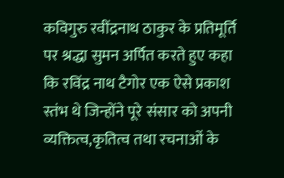कविगुरु रवींद्रनाथ ठाकुर के प्रतिमूर्ति पर श्रद्धा सुमन अर्पित करते हुए कहा कि रविंद्र नाथ टैगोर एक ऐसे प्रकाश स्तंभ थे जिन्होंने पूरे संसार को अपनी व्यक्तित्व,कृतित्व तथा रचनाओं के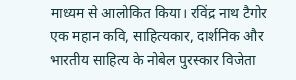माध्यम से आलोकित किया। रविंद्र नाथ टैगोर एक महान कवि, साहित्यकार, दार्शनिक और भारतीय साहित्य के नोबेल पुरस्कार विजेता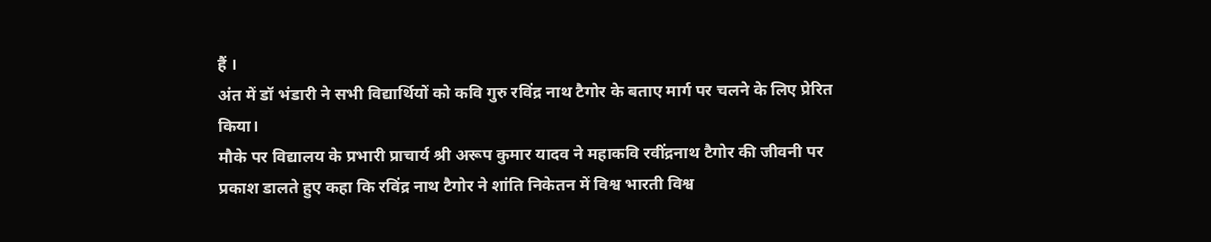हैं ।
अंत में डॉ भंडारी ने सभी विद्यार्थियों को कवि गुरु रविंद्र नाथ टैगोर के बताए मार्ग पर चलने के लिए प्रेरित किया।
मौके पर विद्यालय के प्रभारी प्राचार्य श्री अरूप कुमार यादव ने महाकवि रवींद्रनाथ टैगोर की जीवनी पर प्रकाश डालते हुए कहा कि रविंद्र नाथ टैगोर ने शांति निकेतन में विश्व भारती विश्व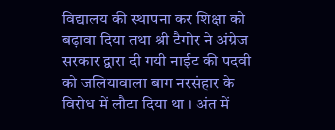विद्यालय की स्थापना कर शिक्षा को बढ़ावा दिया तथा श्री टैगोर ने अंग्रेज सरकार द्वारा दी गयी नाईट की पदवी को जलियावाला बाग नरसंहार के विरोध में लौटा दिया था । अंत में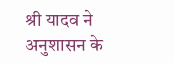श्री यादव ने अनुशासन के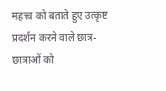महत्त्व को बताते हुए उत्कृष्ट प्रदर्शन करने वाले छात्र-छात्राओं को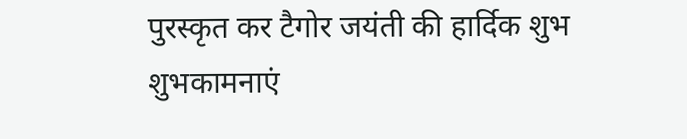पुरस्कृत कर टैगोर जयंती की हार्दिक शुभ शुभकामनाएं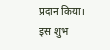प्रदान किया।
इस शुभ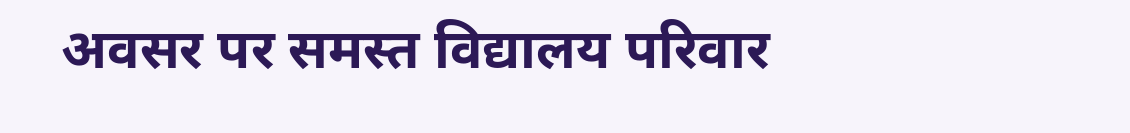अवसर पर समस्त विद्यालय परिवार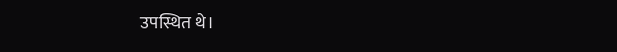उपस्थित थे।